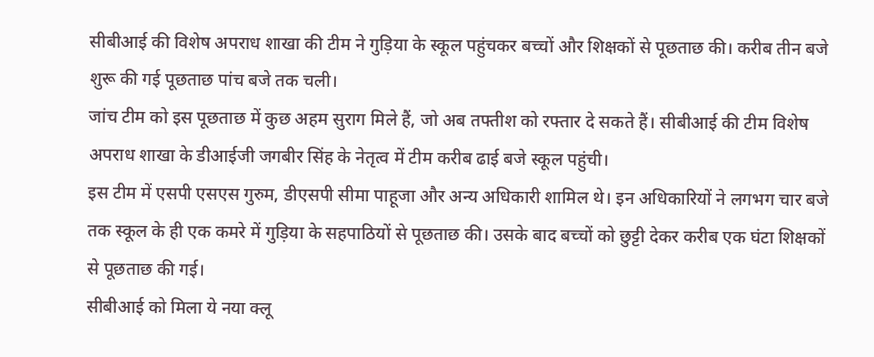सीबीआई की विशेष अपराध शाखा की टीम ने गुड़िया के स्कूल पहुंचकर बच्चों और शिक्षकों से पूछताछ की। करीब तीन बजे शुरू की गई पूछताछ पांच बजे तक चली।
जांच टीम को इस पूछताछ में कुछ अहम सुराग मिले हैं, जो अब तफ्तीश को रफ्तार दे सकते हैं। सीबीआई की टीम विशेष अपराध शाखा के डीआईजी जगबीर सिंह के नेतृत्व में टीम करीब ढाई बजे स्कूल पहुंची।
इस टीम में एसपी एसएस गुरुम, डीएसपी सीमा पाहूजा और अन्य अधिकारी शामिल थे। इन अधिकारियों ने लगभग चार बजे तक स्कूल के ही एक कमरे में गुड़िया के सहपाठियों से पूछताछ की। उसके बाद बच्चों को छुट्टी देकर करीब एक घंटा शिक्षकों से पूछताछ की गई।
सीबीआई को मिला ये नया क्लू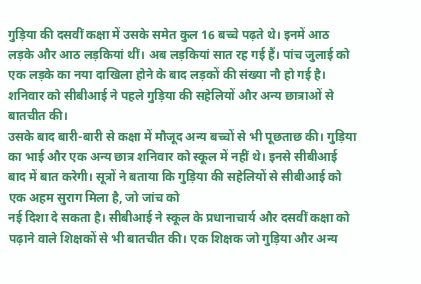गुड़िया की दसवीं कक्षा में उसके समेत कुल 16 बच्चे पढ़ते थे। इनमें आठ लड़के और आठ लड़कियां थीं। अब लड़कियां सात रह गई हैं। पांच जुलाई को एक लड़के का नया दाखिला होने के बाद लड़कों की संख्या नौ हो गई है। शनिवार को सीबीआई ने पहले गुड़िया की सहेलियों और अन्य छात्राओं से बातचीत की।
उसके बाद बारी-बारी से कक्षा में मौजूद अन्य बच्चों से भी पूछताछ की। गुड़िया का भाई और एक अन्य छात्र शनिवार को स्कूल में नहीं थे। इनसे सीबीआई बाद में बात करेगी। सूत्रों ने बताया कि गुड़िया की सहेलियों से सीबीआई को एक अहम सुराग मिला है, जो जांच को
नई दिशा दे सकता है। सीबीआई ने स्कूल के प्रधानाचार्य और दसवीं कक्षा को पढ़ाने वाले शिक्षकों से भी बातचीत की। एक शिक्षक जो गुड़िया और अन्य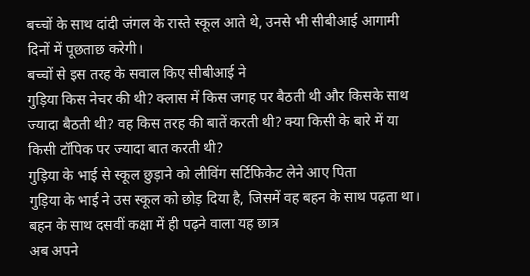बच्चों के साथ दांदी जंगल के रास्ते स्कूल आते थे, उनसे भी सीबीआई आगामी दिनों में पूछताछ करेगी।
बच्चों से इस तरह के सवाल किए सीबीआई ने
गुड़िया किस नेचर की थी? क्लास में किस जगह पर बैठती थी और किसके साथ ज्यादा बैठती थी? वह किस तरह की बातें करती थी? क्या किसी के बारे में या किसी टॉपिक पर ज्यादा बात करती थी?
गुड़िया के भाई से स्कूल छुड़ाने को लीविंग सर्टिफिकेट लेने आए पिता
गुड़िया के भाई ने उस स्कूल को छोड़ दिया है, जिसमें वह बहन के साथ पढ़ता था। बहन के साथ दसवीं कक्षा में ही पढ़ने वाला यह छात्र
अब अपने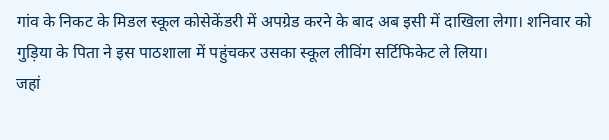गांव के निकट के मिडल स्कूल कोसेकेंडरी में अपग्रेड करने के बाद अब इसी में दाखिला लेगा। शनिवार को गुड़िया के पिता ने इस पाठशाला में पहुंचकर उसका स्कूल लीविंग सर्टिफिकेट ले लिया।
जहां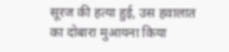सूरज की हत्या हुई, उस हवालात का दोबारा मुआयना किया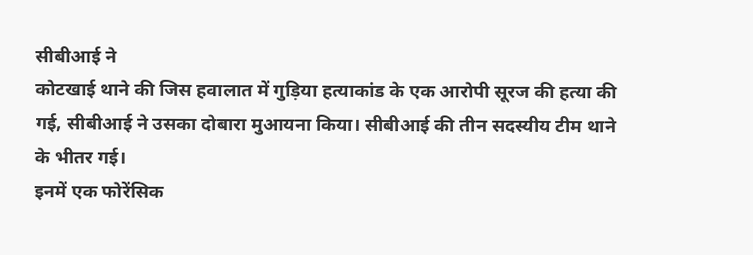सीबीआई ने
कोटखाई थाने की जिस हवालात में गुड़िया हत्याकांड के एक आरोपी सूरज की हत्या की गई, सीबीआई ने उसका दोबारा मुआयना किया। सीबीआई की तीन सदस्यीय टीम थाने के भीतर गई।
इनमें एक फोरेंसिक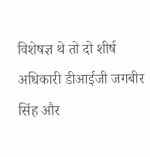विशेषज्ञ थे तो दो शीर्ष अधिकारी डीआईजी जगबीर सिंह और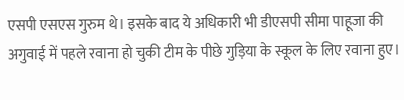एसपी एसएस गुरुम थे। इसके बाद ये अधिकारी भी डीएसपी सीमा पाहूजा की अगुवाई में पहले रवाना हो चुकी टीम के पीछे गुड़िया के स्कूल के लिए रवाना हुए।